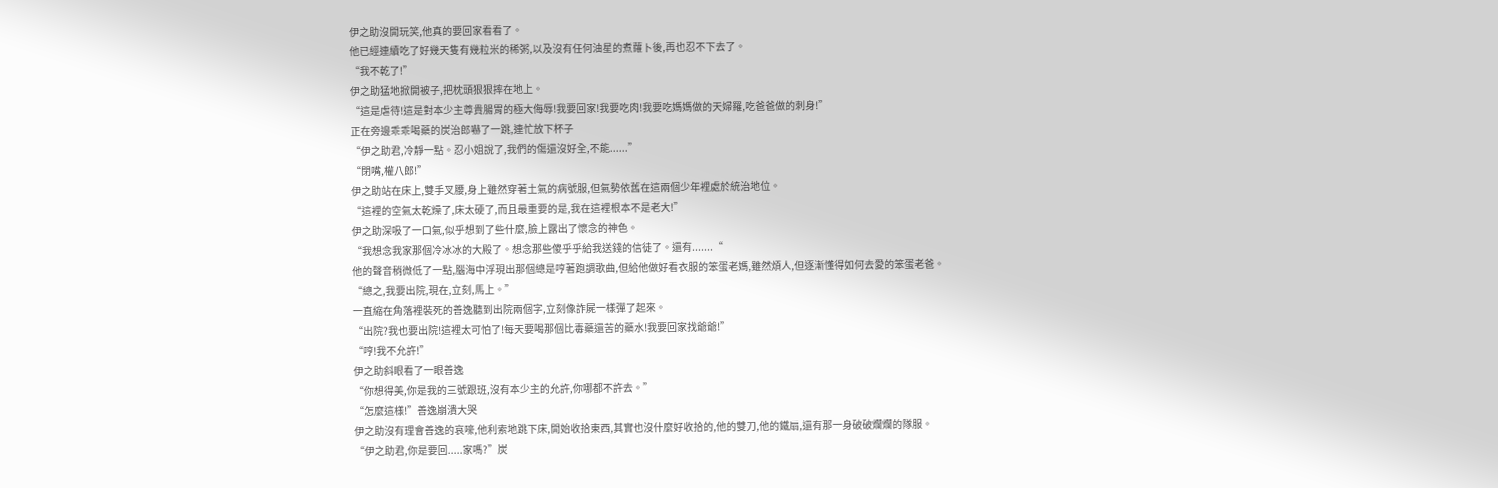伊之助沒開玩笑,他真的要回家看看了。
他已經連續吃了好幾天隻有幾粒米的稀粥,以及沒有任何油星的煮蘿卜後,再也忍不下去了。
“我不乾了!”
伊之助猛地掀開被子,把枕頭狠狠摔在地上。
“這是虐待!這是對本少主尊貴腸胃的極大侮辱!我要回家!我要吃肉!我要吃媽媽做的天婦羅,吃爸爸做的刺身!”
正在旁邊乖乖喝藥的炭治郎嚇了一跳,連忙放下杯子
“伊之助君,冷靜一點。忍小姐說了,我們的傷還沒好全,不能......”
“閉嘴,權八郎!”
伊之助站在床上,雙手叉腰,身上雖然穿著土氣的病號服,但氣勢依舊在這兩個少年裡處於統治地位。
“這裡的空氣太乾燥了,床太硬了,而且最重要的是,我在這裡根本不是老大!”
伊之助深吸了一口氣,似乎想到了些什麼,臉上露出了懷念的神色。
“我想念我家那個冷冰冰的大殿了。想念那些傻乎乎給我送錢的信徒了。還有.......“
他的聲音稍微低了一點,腦海中浮現出那個總是哼著跑調歌曲,但給他做好看衣服的笨蛋老媽,雖然煩人,但逐漸懂得如何去愛的笨蛋老爸。
“總之,我要出院,現在,立刻,馬上。”
一直縮在角落裡裝死的善逸聽到出院兩個字,立刻像詐屍一樣彈了起來。
“出院?我也要出院!這裡太可怕了!每天要喝那個比毒藥還苦的藥水!我要回家找爺爺!”
“哼!我不允許!”
伊之助斜眼看了一眼善逸
“你想得美,你是我的三號跟班,沒有本少主的允許,你哪都不許去。”
“怎麼這樣!”善逸崩潰大哭
伊之助沒有理會善逸的哀嚎,他利索地跳下床,開始收拾東西,其實也沒什麼好收拾的,他的雙刀,他的鐵扇,還有那一身破破爛爛的隊服。
“伊之助君,你是要回.....家嗎?”炭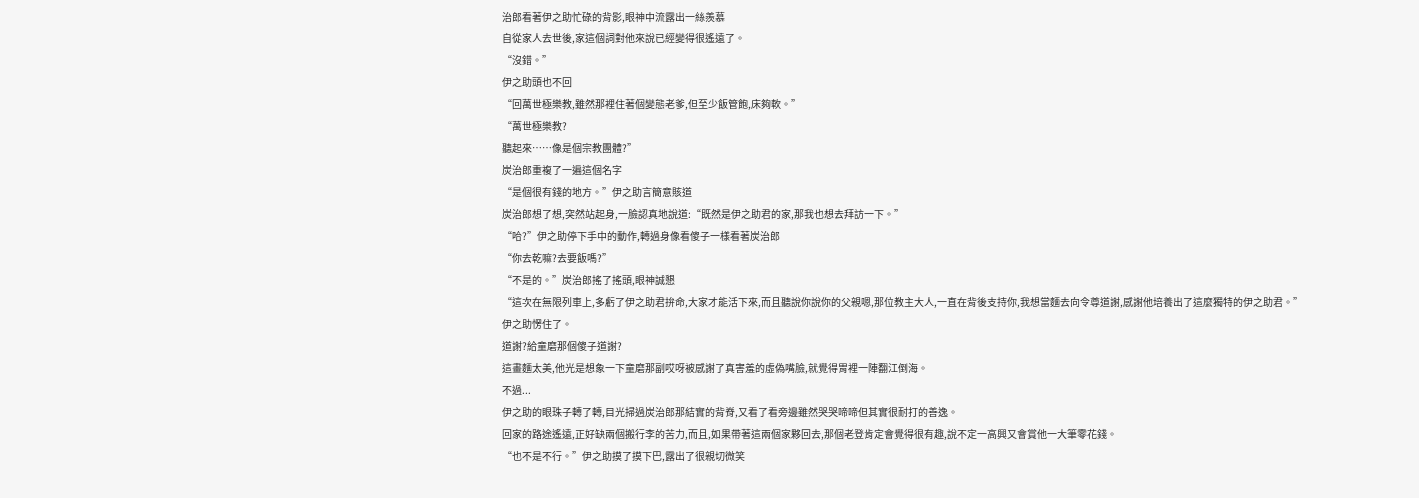治郎看著伊之助忙碌的背影,眼神中流露出一絲羨慕
自從家人去世後,家這個詞對他來說已經變得很遙遠了。
“沒錯。”
伊之助頭也不回
“回萬世極樂教,雖然那裡住著個變態老爹,但至少飯管飽,床夠軟。”
“萬世極樂教?
聽起來……像是個宗教團體?”
炭治郎重複了一遍這個名字
“是個很有錢的地方。”伊之助言簡意賅道
炭治郎想了想,突然站起身,一臉認真地說道:“既然是伊之助君的家,那我也想去拜訪一下。”
“哈?”伊之助停下手中的動作,轉過身像看傻子一樣看著炭治郎
“你去乾嘛?去要飯嗎?”
“不是的。”炭治郎搖了搖頭,眼神誠懇
“這次在無限列車上,多虧了伊之助君拚命,大家才能活下來,而且聽說你說你的父親嗯,那位教主大人,一直在背後支持你,我想當麵去向令尊道謝,感謝他培養出了這麼獨特的伊之助君。”
伊之助愣住了。
道謝?給童磨那個傻子道謝?
這畫麵太美,他光是想象一下童磨那副哎呀被感謝了真害羞的虛偽嘴臉,就覺得胃裡一陣翻江倒海。
不過...
伊之助的眼珠子轉了轉,目光掃過炭治郎那結實的背脊,又看了看旁邊雖然哭哭啼啼但其實很耐打的善逸。
回家的路途遙遠,正好缺兩個搬行李的苦力,而且,如果帶著這兩個家夥回去,那個老登肯定會覺得很有趣,說不定一高興又會賞他一大筆零花錢。
“也不是不行。”伊之助摸了摸下巴,露出了很親切微笑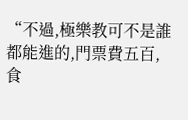“不過,極樂教可不是誰都能進的,門票費五百,食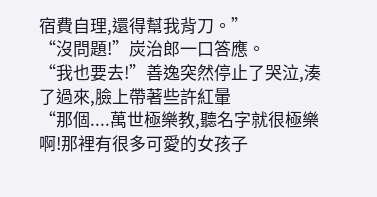宿費自理,還得幫我背刀。”
“沒問題!”炭治郎一口答應。
“我也要去!”善逸突然停止了哭泣,湊了過來,臉上帶著些許紅暈
“那個....萬世極樂教,聽名字就很極樂啊!那裡有很多可愛的女孩子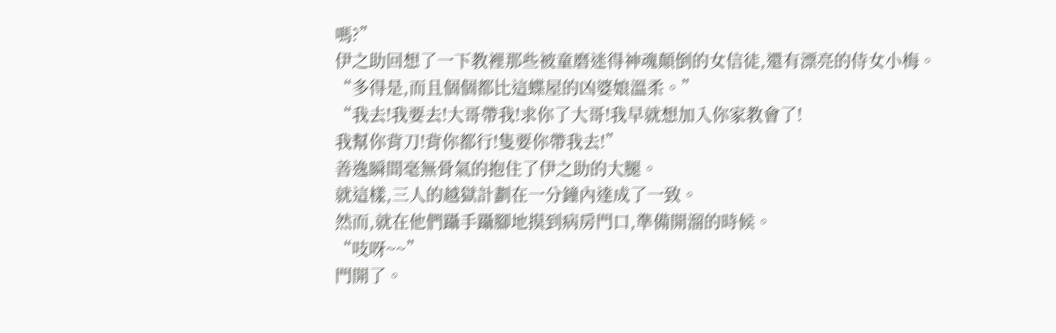嗎?”
伊之助回想了一下教裡那些被童磨迷得神魂顛倒的女信徒,還有漂亮的侍女小梅。
“多得是,而且個個都比這蝶屋的凶婆娘溫柔。”
“我去!我要去!大哥帶我!求你了大哥!我早就想加入你家教會了!
我幫你背刀!背你都行!隻要你帶我去!”
善逸瞬間毫無骨氣的抱住了伊之助的大腿。
就這樣,三人的越獄計劃在一分鐘內達成了一致。
然而,就在他們躡手躡腳地摸到病房門口,準備開溜的時候。
“吱呀~~”
門開了。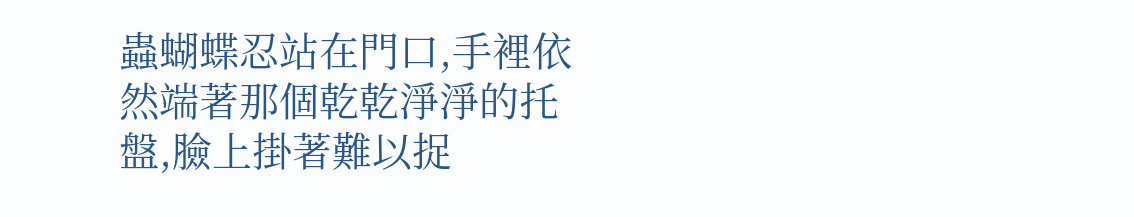蟲蝴蝶忍站在門口,手裡依然端著那個乾乾淨淨的托盤,臉上掛著難以捉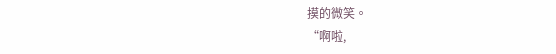摸的微笑。
“啊啦,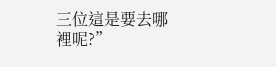三位這是要去哪裡呢?”